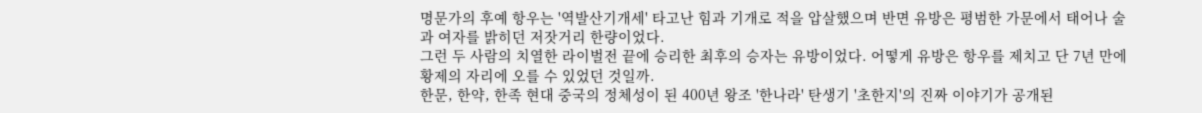명문가의 후예 항우는 '역발산기개세' 타고난 힘과 기개로 적을 압살했으며 반면 유방은 평범한 가문에서 태어나 술과 여자를 밝히던 저잣거리 한량이었다.
그런 두 사람의 치열한 라이벌전 끝에 승리한 최후의 승자는 유방이었다. 어떻게 유방은 항우를 제치고 단 7년 만에 황제의 자리에 오를 수 있었던 것일까.
한문, 한약, 한족 현대 중국의 정체성이 된 400년 왕조 '한나라' 탄생기 '초한지'의 진짜 이야기가 공개된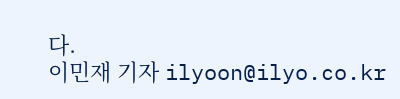다.
이민재 기자 ilyoon@ilyo.co.kr